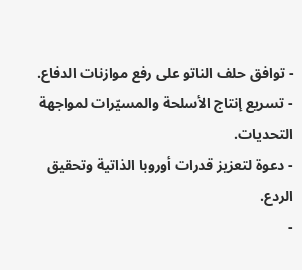- توافق حلف الناتو على رفع موازنات الدفاع.
- تسريع إنتاج الأسلحة والمسيّرات لمواجهة التحديات.
- دعوة لتعزيز قدرات أوروبا الذاتية وتحقيق الردع.
-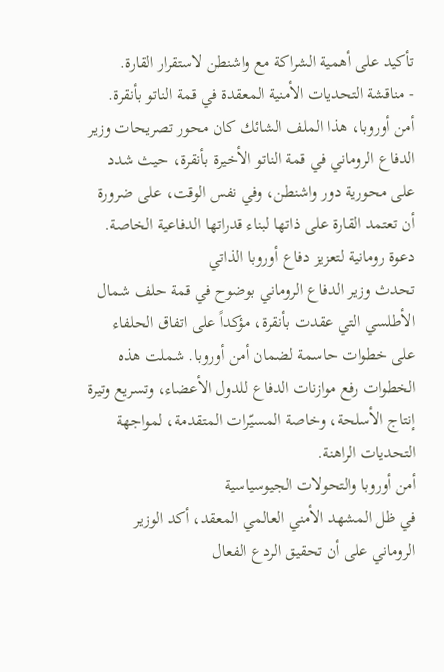تأكيد على أهمية الشراكة مع واشنطن لاستقرار القارة.
- مناقشة التحديات الأمنية المعقدة في قمة الناتو بأنقرة.
أمن أوروبا، هذا الملف الشائك كان محور تصريحات وزير الدفاع الروماني في قمة الناتو الأخيرة بأنقرة، حيث شدد على محورية دور واشنطن، وفي نفس الوقت، على ضرورة أن تعتمد القارة على ذاتها لبناء قدراتها الدفاعية الخاصة.
دعوة رومانية لتعزيز دفاع أوروبا الذاتي
تحدث وزير الدفاع الروماني بوضوح في قمة حلف شمال الأطلسي التي عقدت بأنقرة، مؤكداً على اتفاق الحلفاء على خطوات حاسمة لضمان أمن أوروبا. شملت هذه الخطوات رفع موازنات الدفاع للدول الأعضاء، وتسريع وتيرة إنتاج الأسلحة، وخاصة المسيّرات المتقدمة، لمواجهة التحديات الراهنة.
أمن أوروبا والتحولات الجيوسياسية
في ظل المشهد الأمني العالمي المعقد، أكد الوزير الروماني على أن تحقيق الردع الفعال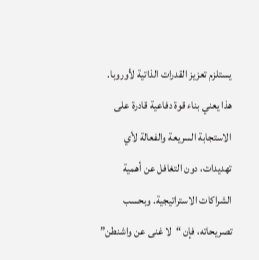يستلزم تعزيز القدرات الذاتية لأوروبا. هذا يعني بناء قوة دفاعية قادرة على الاستجابة السريعة والفعالة لأي تهديدات، دون التغافل عن أهمية الشراكات الاستراتيجية. وبحسب تصريحاته، فإن “لا غنى عن واشنطن”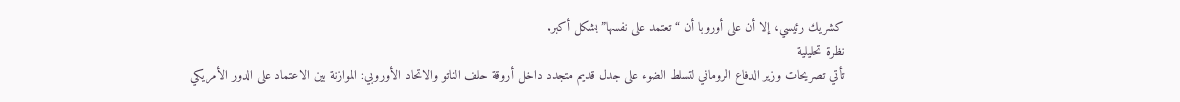كشريك رئيسي، إلا أن على أوروبا أن “تعتمد على نفسها” بشكل أكبر.
نظرة تحليلية
تأتي تصريحات وزير الدفاع الروماني لتسلط الضوء على جدل قديم متجدد داخل أروقة حلف الناتو والاتحاد الأوروبي: الموازنة بين الاعتماد على الدور الأمريكي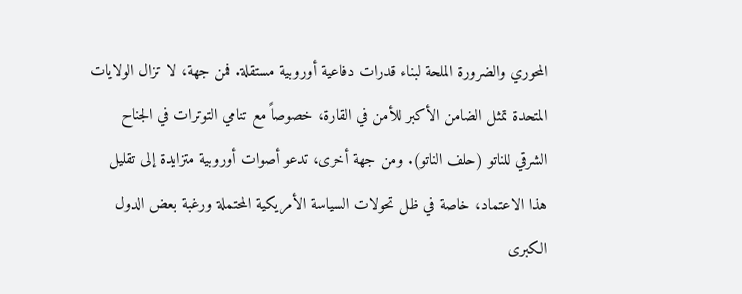المحوري والضرورة الملحة لبناء قدرات دفاعية أوروبية مستقلة. فمن جهة، لا تزال الولايات المتحدة تمثل الضامن الأكبر للأمن في القارة، خصوصاً مع تنامي التوترات في الجناح الشرقي للناتو (حلف الناتو). ومن جهة أخرى، تدعو أصوات أوروبية متزايدة إلى تقليل هذا الاعتماد، خاصة في ظل تحولات السياسة الأمريكية المحتملة ورغبة بعض الدول الكبرى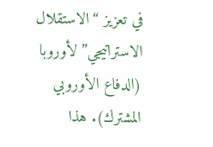في تعزيز “الاستقلال الاستراتيجي” لأوروبا (الدفاع الأوروبي المشترك). هذا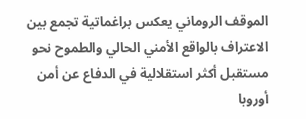الموقف الروماني يعكس براغماتية تجمع بين الاعتراف بالواقع الأمني الحالي والطموح نحو مستقبل أكثر استقلالية في الدفاع عن أمن أوروبا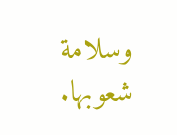وسلامة شعوبها.